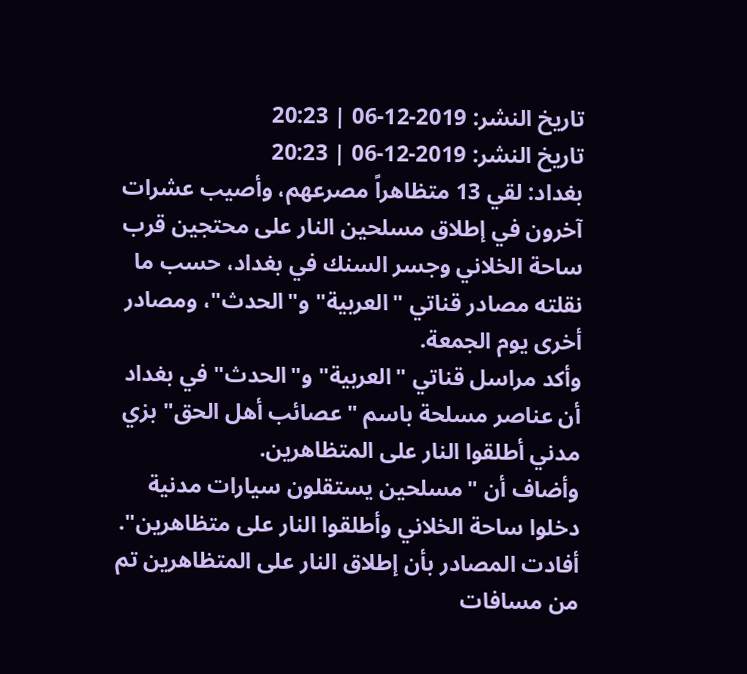تاريخ النشر: 2019-12-06 | 20:23
تاريخ النشر: 2019-12-06 | 20:23
بغداد: لقي 13 متظاهراً مصرعهم، وأصيب عشرات آخرون في إطلاق مسلحين النار على محتجين قرب ساحة الخلاني وجسر السنك في بغداد، حسب ما نقلته مصادر قناتي "العربية" و"الحدث"، ومصادر أخرى يوم الجمعة.
وأكد مراسل قناتي "العربية" و"الحدث" في بغداد أن عناصر مسلحة باسم "عصائب أهل الحق" بزي مدني أطلقوا النار على المتظاهرين.
وأضاف أن "مسلحين يستقلون سيارات مدنية دخلوا ساحة الخلاني وأطلقوا النار على متظاهرين". أفادت المصادر بأن إطلاق النار على المتظاهرين تم من مسافات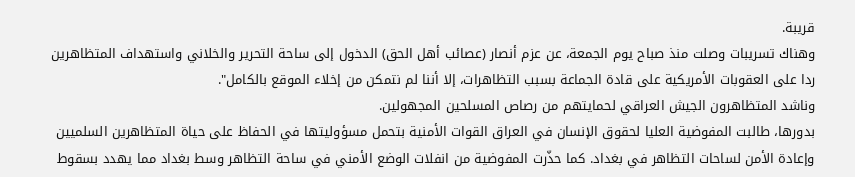قريبة.
وهناك تسريبات وصلت منذ صباح يوم الجمعة، عن عزم أنصار (عصائب أهل الحق) الدخول إلى ساحة التحرير والخلاني واستهداف المتظاهرين ردا على العقوبات الأمريكية على قادة الجماعة بسبب التظاهرات، إلا أننا لم نتمكن من إخلاء الموقع بالكامل".
وناشد المتظاهرون الجيش العراقي لحمايتهم من رصاص المسلحين المجهولين.
بدورها، طالبت المفوضية العليا لحقوق الإنسان في العراق القوات الأمنية بتحمل مسؤوليتها في الحفاظ على حياة المتظاهرين السلميين وإعادة الأمن لساحات التظاهر في بغداد. كما حذّرت المفوضية من انفلات الوضع الأمني في ساحة التظاهر وسط بغداد مما يهدد بسقوط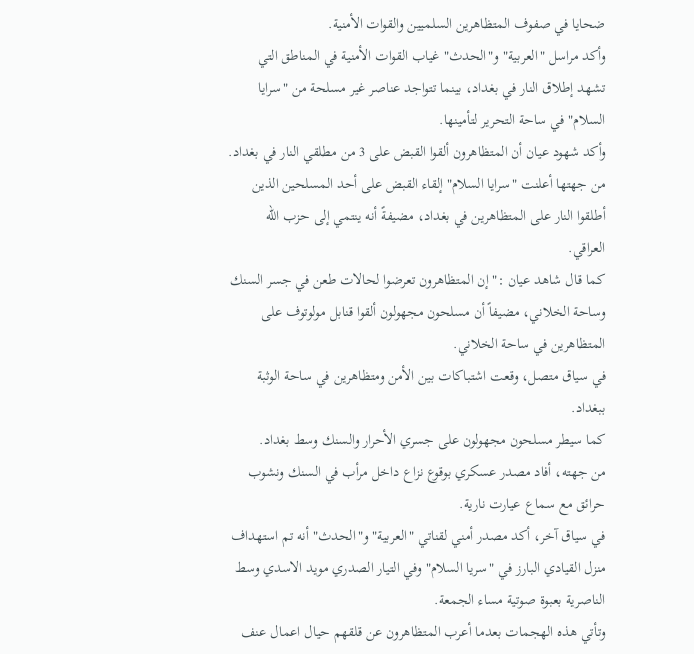ضحايا في صفوف المتظاهرين السلميين والقوات الأمنية.
وأكد مراسل "العربية" و"الحدث" غياب القوات الأمنية في المناطق التي تشهد إطلاق النار في بغداد، بينما تتواجد عناصر غير مسلحة من "سرايا السلام" في ساحة التحرير لتأمينها.
وأكد شهود عيان أن المتظاهرون ألقوا القبض على 3 من مطلقي النار في بغداد. من جهتها أعلنت "سرايا السلام" إلقاء القبض على أحد المسلحين الذين أطلقوا النار على المتظاهرين في بغداد، مضيفةً أنه ينتمي إلى حزب الله العراقي.
كما قال شاهد عيان :" إن المتظاهرون تعرضوا لحالات طعن في جسر السنك وساحة الخلاني، مضيفاً أن مسلحون مجهولون ألقوا قنابل مولوتوف على المتظاهرين في ساحة الخلاني.
في سياق متصل، وقعت اشتباكات بين الأمن ومتظاهرين في ساحة الوثبة ببغداد.
كما سيطر مسلحون مجهولون على جسري الأحرار والسنك وسط بغداد.
من جهته، أفاد مصدر عسكري بوقوع نزاع داخل مرأب في السنك ونشوب حرائق مع سماع عيارت نارية.
في سياق آخر، أكد مصدر أمني لقناتي "العربية" و"الحدث" أنه تم استهداف منزل القيادي البارز في "سريا السلام" وفي التيار الصدري مويد الاسدي وسط الناصرية بعبوة صوتية مساء الجمعة.
وتأتي هذه الهجمات بعدما أعرب المتظاهرون عن قلقهم حيال اعمال عنف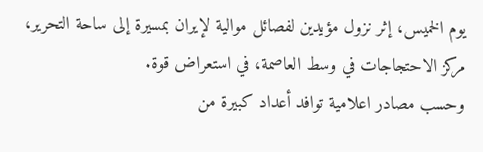يوم الخميس، إثر نزول مؤيدين لفصائل موالية لإيران بمسيرة إلى ساحة التحرير، مركز الاحتجاجات في وسط العاصمة، في استعراض قوة.
وحسب مصادر اعلامية توافد أعداد كبيرة من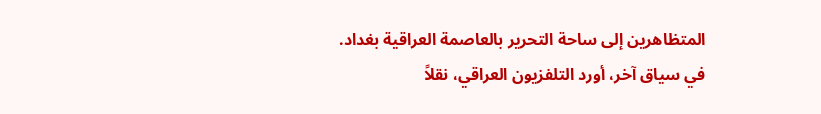المتظاهرين إلى ساحة التحرير بالعاصمة العراقية بغداد.
في سياق آخر، أورد التلفزيون العراقي، نقلاً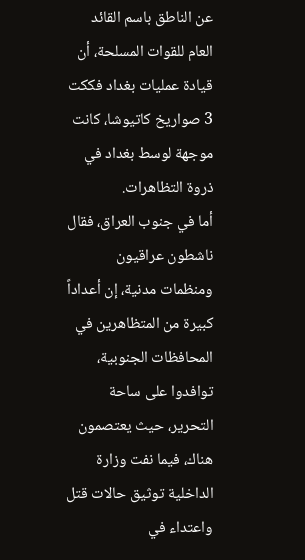عن الناطق باسم القائد العام للقوات المسلحة، أن قيادة عمليات بغداد فككت 3 صواريخ كاتيوشا، كانت موجهة لوسط بغداد في ذروة التظاهرات.
أما في جنوب العراق، فقال ناشطون عراقيون ومنظمات مدنية، إن أعداداً كبيرة من المتظاهرين في المحافظات الجنوبية، توافدوا على ساحة التحرير، حيث يعتصمون هناك، فيما نفت وزارة الداخلية توثيق حالات قتل واعتداء في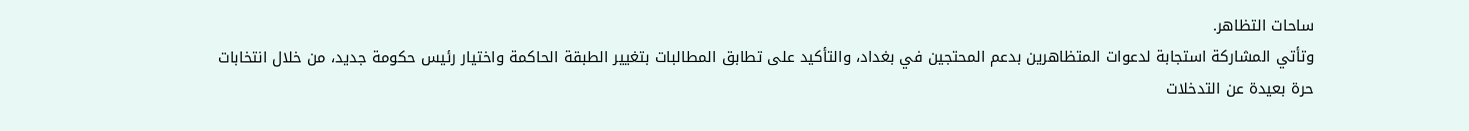ساحات التظاهر.
وتأتي المشاركة استجابة لدعوات المتظاهرين بدعم المحتجين في بغداد، والتأكيد على تطابق المطالبات بتغيير الطبقة الحاكمة واختيار رئيس حكومة جديد، من خلال انتخابات حرة بعيدة عن التدخلات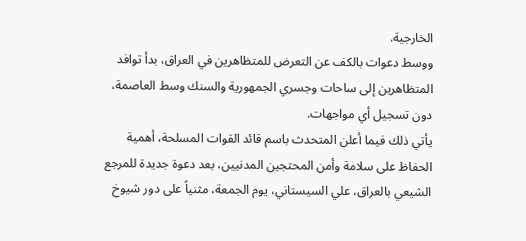الخارجية.
ووسط دعوات بالكف عن التعرض للمتظاهرين في العراق، بدأ توافد المتظاهرين إلى ساحات وجسري الجمهورية والسنك وسط العاصمة، دون تسجيل أي مواجهات.
يأتي ذلك فيما أعلن المتحدث باسم قائد القوات المسلحة، أهمية الحفاظ على سلامة وأمن المحتجين المدنيين، بعد دعوة جديدة للمرجع الشيعي بالعراق، علي السيستاني، يوم الجمعة، مثنياً على دور شيوخ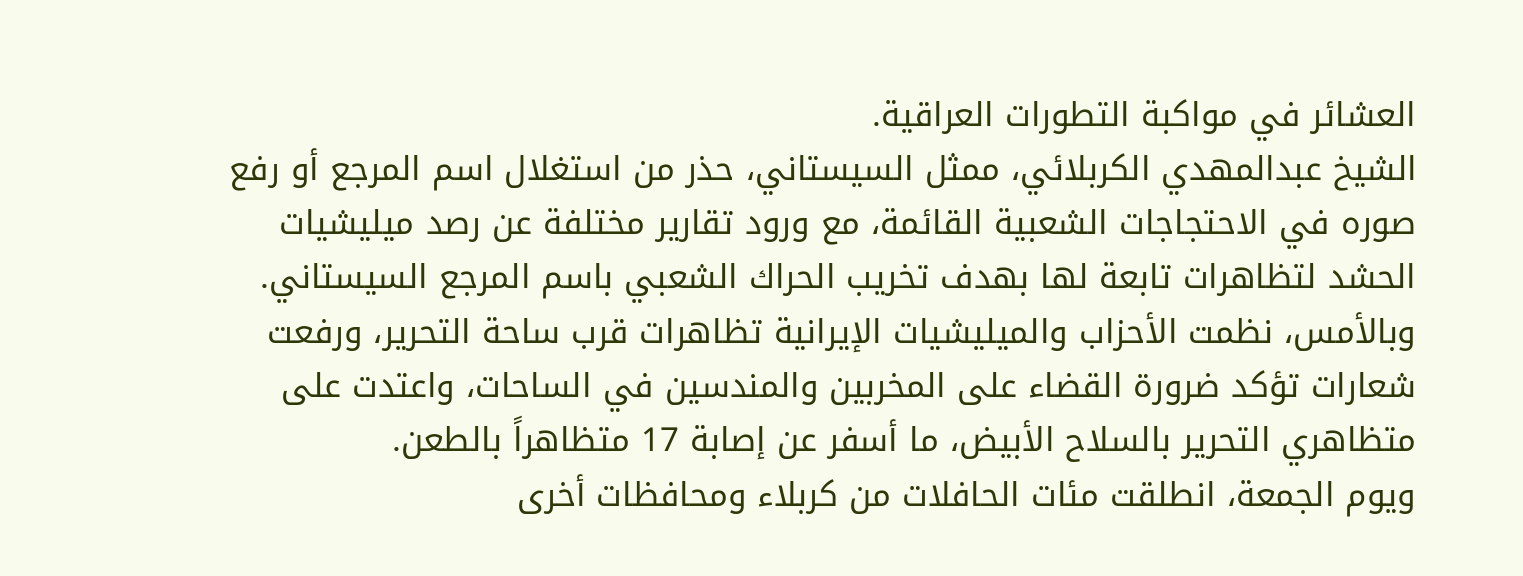العشائر في مواكبة التطورات العراقية.
الشيخ عبدالمهدي الكربلائي، ممثل السيستاني، حذر من استغلال اسم المرجع أو رفع صوره في الاحتجاجات الشعبية القائمة، مع ورود تقارير مختلفة عن رصد ميليشيات الحشد لتظاهرات تابعة لها بهدف تخريب الحراك الشعبي باسم المرجع السيستاني.
وبالأمس، نظمت الأحزاب والميليشيات الإيرانية تظاهرات قرب ساحة التحرير، ورفعت شعارات تؤكد ضرورة القضاء على المخربين والمندسين في الساحات، واعتدت على متظاهري التحرير بالسلاح الأبيض، ما أسفر عن إصابة 17 متظاهراً بالطعن.
ويوم الجمعة، انطلقت مئات الحافلات من كربلاء ومحافظات أخرى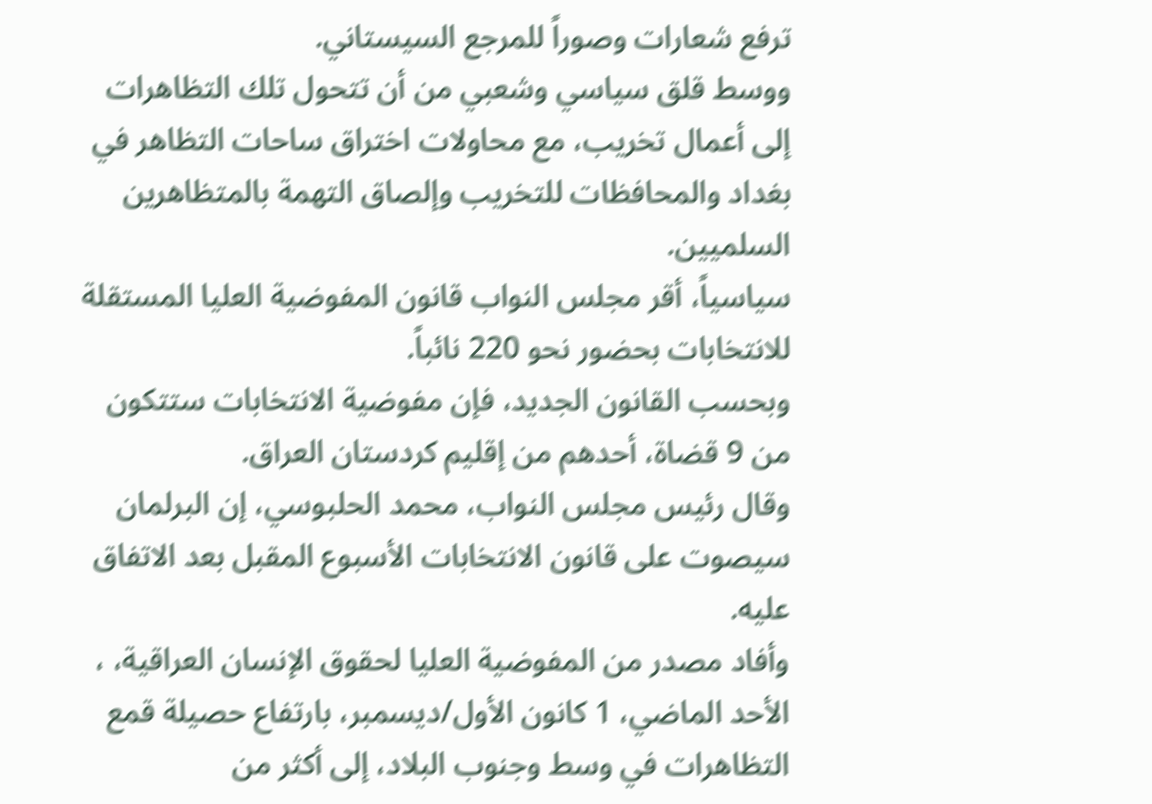ترفع شعارات وصوراً للمرجع السيستاني.
ووسط قلق سياسي وشعبي من أن تتحول تلك التظاهرات إلى أعمال تخريب، مع محاولات اختراق ساحات التظاهر في بغداد والمحافظات للتخريب وإلصاق التهمة بالمتظاهرين السلميين.
سياسياً، أقر مجلس النواب قانون المفوضية العليا المستقلة للانتخابات بحضور نحو 220 نائباً.
وبحسب القانون الجديد، فإن مفوضية الانتخابات ستتكون من 9 قضاة، أحدهم من إقليم كردستان العراق.
وقال رئيس مجلس النواب، محمد الحلبوسي، إن البرلمان سيصوت على قانون الانتخابات الأسبوع المقبل بعد الاتفاق عليه.
وأفاد مصدر من المفوضية العليا لحقوق الإنسان العراقية، ، الأحد الماضي، 1 كانون الأول/ديسمبر، بارتفاع حصيلة قمع التظاهرات في وسط وجنوب البلاد، إلى أكثر من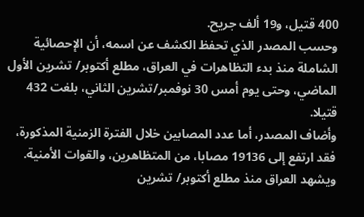400 قتيل، و19 ألف جريح.
وحسب المصدر الذي تحفظ الكشف عن اسمه، أن الإحصائية الشاملة منذ بدء التظاهرات في العراق، مطلع أكتوبر/ تشرين الأول الماضي، وحتى يوم أمس 30 نوفمبر/تشرين الثاني، بلغت 432 قتيلا.
وأضاف المصدر، أما عدد المصابين خلال الفترة الزمنية المذكورة، فقد ارتفع إلى 19136 مصابا، من المتظاهرين، والقوات الأمنية.
ويشهد العراق منذ مطلع أكتوبر/ تشرين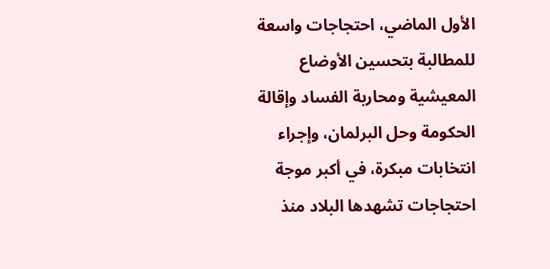الأول الماضي، احتجاجات واسعة للمطالبة بتحسين الأوضاع المعيشية ومحاربة الفساد وإقالة الحكومة وحل البرلمان، وإجراء انتخابات مبكرة، في أكبر موجة احتجاجات تشهدها البلاد منذ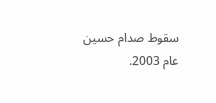سقوط صدام حسين عام 2003.